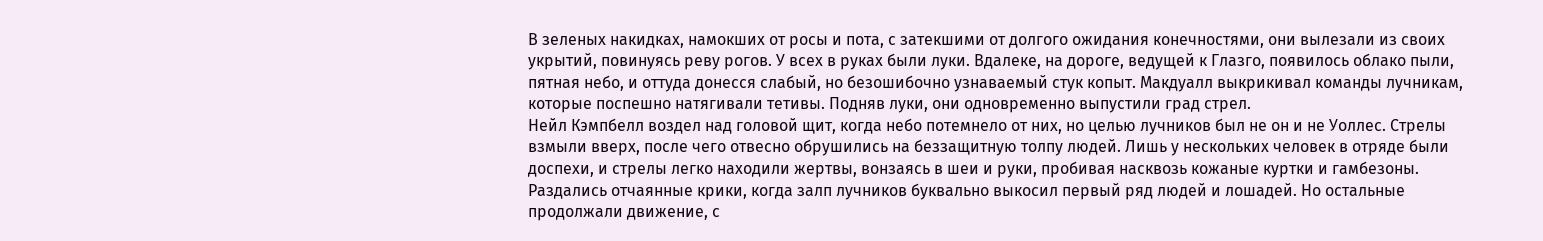В зеленых накидках, намокших от росы и пота, с затекшими от долгого ожидания конечностями, они вылезали из своих укрытий, повинуясь реву рогов. У всех в руках были луки. Вдалеке, на дороге, ведущей к Глазго, появилось облако пыли, пятная небо, и оттуда донесся слабый, но безошибочно узнаваемый стук копыт. Макдуалл выкрикивал команды лучникам, которые поспешно натягивали тетивы. Подняв луки, они одновременно выпустили град стрел.
Нейл Кэмпбелл воздел над головой щит, когда небо потемнело от них, но целью лучников был не он и не Уоллес. Стрелы взмыли вверх, после чего отвесно обрушились на беззащитную толпу людей. Лишь у нескольких человек в отряде были доспехи, и стрелы легко находили жертвы, вонзаясь в шеи и руки, пробивая насквозь кожаные куртки и гамбезоны. Раздались отчаянные крики, когда залп лучников буквально выкосил первый ряд людей и лошадей. Но остальные продолжали движение, с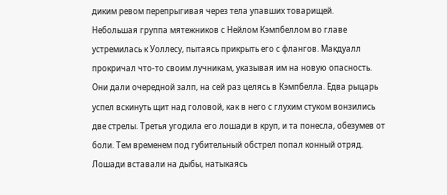диким ревом перепрыгивая через тела упавших товарищей.
Небольшая группа мятежников с Нейлом Кэмпбеллом во главе устремилась к Уоллесу, пытаясь прикрыть его с флангов. Макдуалл прокричал что-то своим лучникам, указывая им на новую опасность. Они дали очередной залп, на сей раз целясь в Кэмпбелла. Едва рыцарь успел вскинуть щит над головой, как в него с глухим стуком вонзились две стрелы. Третья угодила его лошади в круп, и та понесла, обезумев от боли. Тем временем под губительный обстрел попал конный отряд. Лошади вставали на дыбы, натыкаясь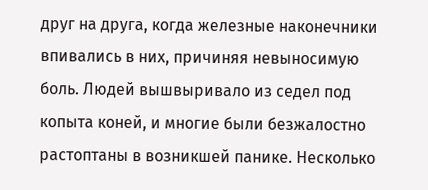друг на друга, когда железные наконечники впивались в них, причиняя невыносимую боль. Людей вышвыривало из седел под копыта коней, и многие были безжалостно растоптаны в возникшей панике. Несколько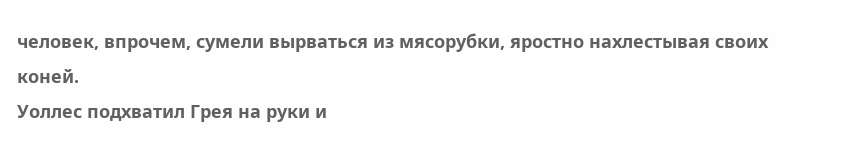человек, впрочем, сумели вырваться из мясорубки, яростно нахлестывая своих коней.
Уоллес подхватил Грея на руки и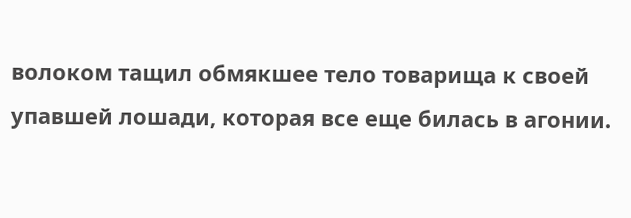волоком тащил обмякшее тело товарища к своей упавшей лошади, которая все еще билась в агонии.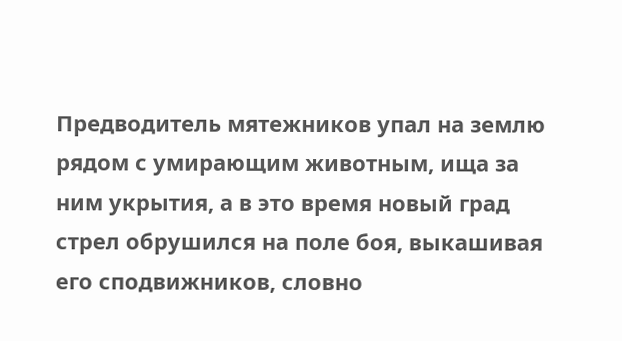Предводитель мятежников упал на землю рядом с умирающим животным, ища за ним укрытия, а в это время новый град стрел обрушился на поле боя, выкашивая его сподвижников, словно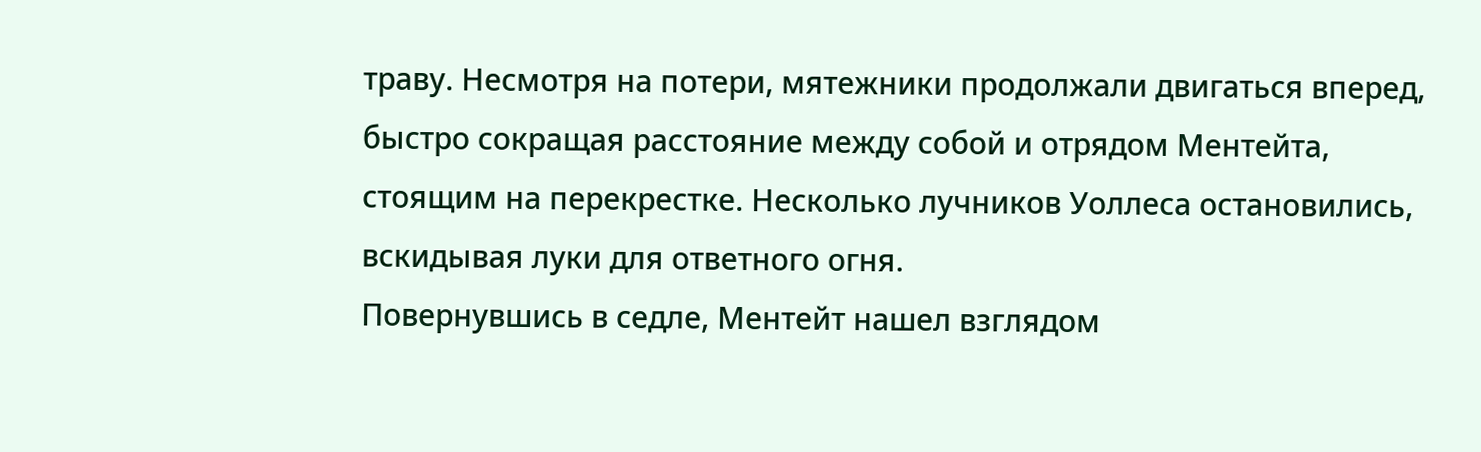траву. Несмотря на потери, мятежники продолжали двигаться вперед, быстро сокращая расстояние между собой и отрядом Ментейта, стоящим на перекрестке. Несколько лучников Уоллеса остановились, вскидывая луки для ответного огня.
Повернувшись в седле, Ментейт нашел взглядом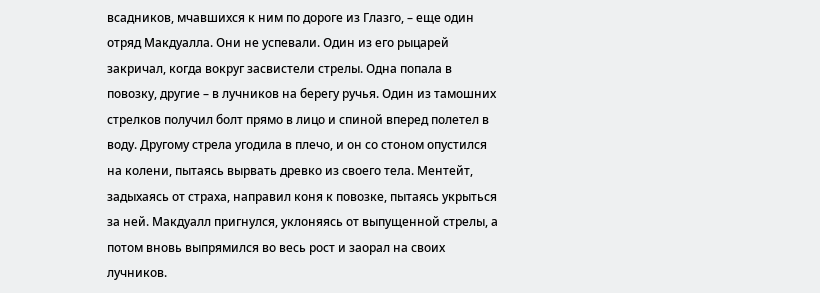всадников, мчавшихся к ним по дороге из Глазго, – еще один отряд Макдуалла. Они не успевали. Один из его рыцарей закричал, когда вокруг засвистели стрелы. Одна попала в повозку, другие – в лучников на берегу ручья. Один из тамошних стрелков получил болт прямо в лицо и спиной вперед полетел в воду. Другому стрела угодила в плечо, и он со стоном опустился на колени, пытаясь вырвать древко из своего тела. Ментейт, задыхаясь от страха, направил коня к повозке, пытаясь укрыться за ней. Макдуалл пригнулся, уклоняясь от выпущенной стрелы, а потом вновь выпрямился во весь рост и заорал на своих лучников.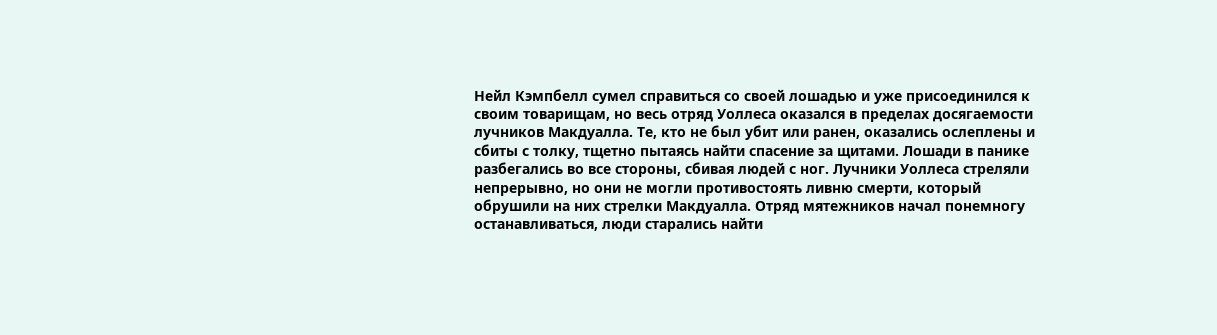Нейл Кэмпбелл сумел справиться со своей лошадью и уже присоединился к своим товарищам, но весь отряд Уоллеса оказался в пределах досягаемости лучников Макдуалла. Те, кто не был убит или ранен, оказались ослеплены и сбиты с толку, тщетно пытаясь найти спасение за щитами. Лошади в панике разбегались во все стороны, сбивая людей с ног. Лучники Уоллеса стреляли непрерывно, но они не могли противостоять ливню смерти, который обрушили на них стрелки Макдуалла. Отряд мятежников начал понемногу останавливаться, люди старались найти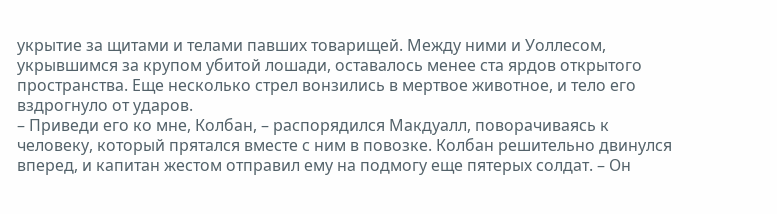укрытие за щитами и телами павших товарищей. Между ними и Уоллесом, укрывшимся за крупом убитой лошади, оставалось менее ста ярдов открытого пространства. Еще несколько стрел вонзились в мертвое животное, и тело его вздрогнуло от ударов.
– Приведи его ко мне, Колбан, – распорядился Макдуалл, поворачиваясь к человеку, который прятался вместе с ним в повозке. Колбан решительно двинулся вперед, и капитан жестом отправил ему на подмогу еще пятерых солдат. – Он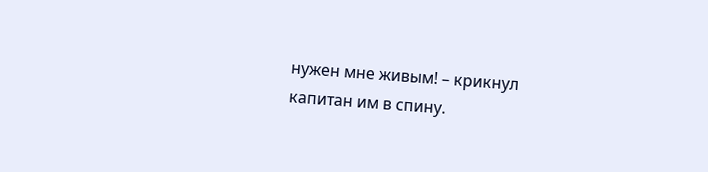нужен мне живым! – крикнул капитан им в спину.